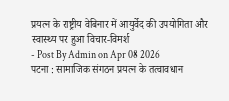प्रयत्न के राष्ट्रीय वेबिनार में आयुर्वेद की उपयोगिता और स्वास्थ्य पर हुआ विचार-विमर्श
- Post By Admin on Apr 08 2026
पटना : सामाजिक संगठन प्रयत्न के तत्वावधान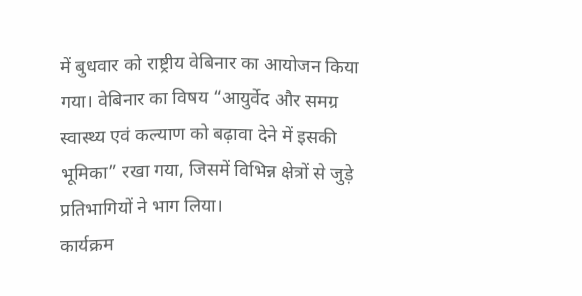में बुधवार को राष्ट्रीय वेबिनार का आयोजन किया गया। वेबिनार का विषय “आयुर्वेद और समग्र स्वास्थ्य एवं कल्याण को बढ़ावा देने में इसकी भूमिका” रखा गया, जिसमें विभिन्न क्षेत्रों से जुड़े प्रतिभागियों ने भाग लिया।
कार्यक्रम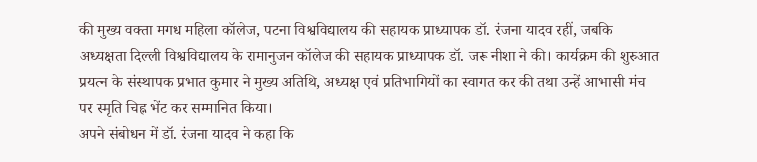की मुख्य वक्ता मगध महिला कॉलेज, पटना विश्वविद्यालय की सहायक प्राध्यापक डॉ. रंजना यादव रहीं, जबकि अध्यक्षता दिल्ली विश्वविद्यालय के रामानुजन कॉलेज की सहायक प्राध्यापक डॉ. जरू नीशा ने की। कार्यक्रम की शुरुआत प्रयत्न के संस्थापक प्रभात कुमार ने मुख्य अतिथि, अध्यक्ष एवं प्रतिभागियों का स्वागत कर की तथा उन्हें आभासी मंच पर स्मृति चिह्न भेंट कर सम्मानित किया।
अपने संबोधन में डॉ. रंजना यादव ने कहा कि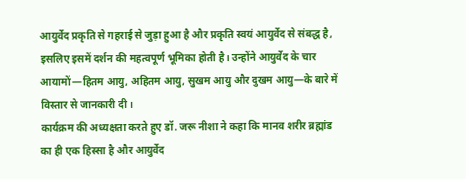आयुर्वेद प्रकृति से गहराई से जुड़ा हुआ है और प्रकृति स्वयं आयुर्वेद से संबद्ध है, इसलिए इसमें दर्शन की महत्वपूर्ण भूमिका होती है। उन्होंने आयुर्वेद के चार आयामों—हितम आयु, अहितम आयु, सुखम आयु और दुखम आयु—के बारे में विस्तार से जानकारी दी।
कार्यक्रम की अध्यक्षता करते हुए डॉ. जरू नीशा ने कहा कि मानव शरीर ब्रह्मांड का ही एक हिस्सा है और आयुर्वेद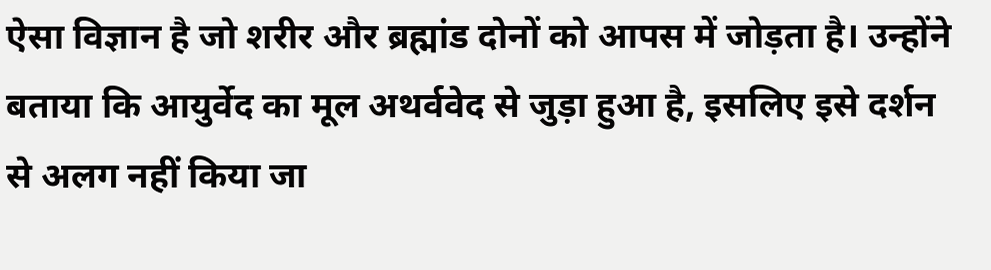ऐसा विज्ञान है जो शरीर और ब्रह्मांड दोनों को आपस में जोड़ता है। उन्होंने बताया कि आयुर्वेद का मूल अथर्ववेद से जुड़ा हुआ है, इसलिए इसे दर्शन से अलग नहीं किया जा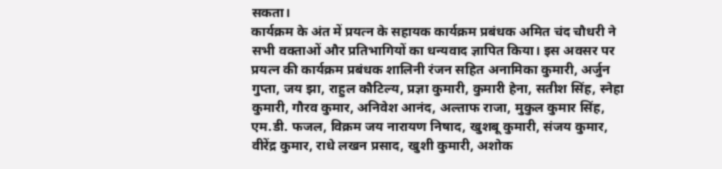सकता।
कार्यक्रम के अंत में प्रयत्न के सहायक कार्यक्रम प्रबंधक अमित चंद चौधरी ने सभी वक्ताओं और प्रतिभागियों का धन्यवाद ज्ञापित किया। इस अवसर पर प्रयत्न की कार्यक्रम प्रबंधक शालिनी रंजन सहित अनामिका कुमारी, अर्जुन गुप्ता, जय झा, राहुल कौटिल्य, प्रज्ञा कुमारी, कुमारी हेना, सतीश सिंह, स्नेहा कुमारी, गौरव कुमार, अनिवेश आनंद, अल्ताफ राजा, मुकुल कुमार सिंह, एम.डी. फजल, विक्रम जय नारायण निषाद, खुशबू कुमारी, संजय कुमार, वीरेंद्र कुमार, राधे लखन प्रसाद, खुशी कुमारी, अशोक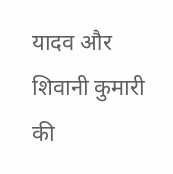यादव और शिवानी कुमारी की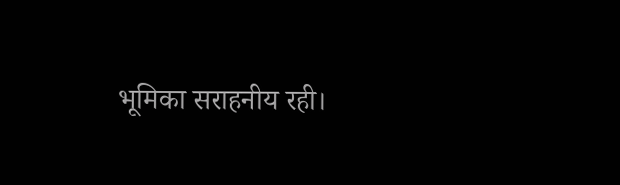भूमिका सराहनीय रही।